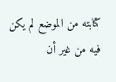كتابته من الموضع لم يكن فيه من غير أن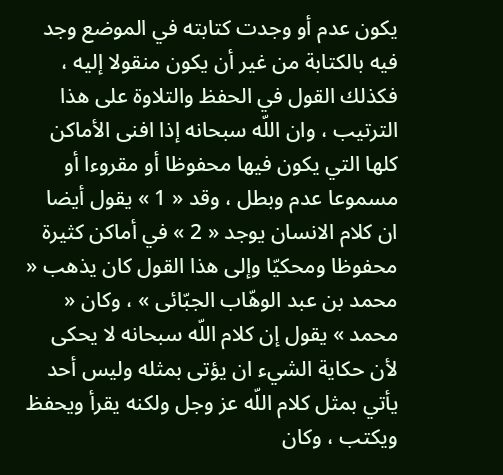يكون عدم أو وجدت كتابته في الموضع وجد فيه بالكتابة من غير أن يكون منقولا إليه ، فكذلك القول في الحفظ والتلاوة على هذا الترتيب ، وان اللّه سبحانه إذا افنى الأماكن كلها التي يكون فيها محفوظا أو مقروءا أو مسموعا عدم وبطل ، وقد « 1 » يقول أيضا ان كلام الانسان يوجد « 2 » في أماكن كثيرة محفوظا ومحكيّا وإلى هذا القول كان يذهب « محمد بن عبد الوهّاب الجبّائى » ، وكان « محمد » يقول إن كلام اللّه سبحانه لا يحكى لأن حكاية الشيء ان يؤتى بمثله وليس أحد يأتي بمثل كلام اللّه عز وجل ولكنه يقرأ ويحفظ ويكتب ، وكان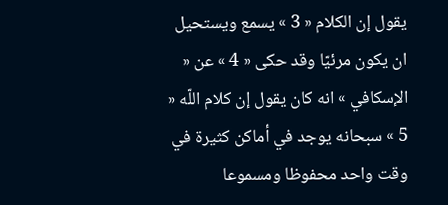يقول إن الكلام « 3 » يسمع ويستحيل ان يكون مرئيّا وقد حكى « 4 » عن « الإسكافي » انه كان يقول إن كلام اللّه « 5 » سبحانه يوجد في أماكن كثيرة في وقت واحد محفوظا ومسموعا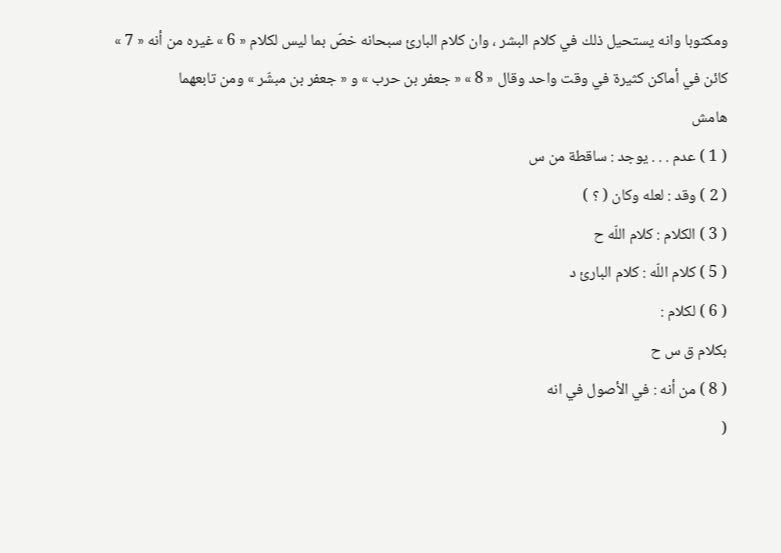ومكتوبا وانه يستحيل ذلك في كلام البشر ، وان كلام البارئ سبحانه خصّ بما ليس لكلام « 6 » غيره من أنه « 7 » كائن في أماكن كثيرة في وقت واحد وقال « 8 » « جعفر بن حرب » و « جعفر بن مبشّر » ومن تابعهما
هامش
( 1 ) عدم . . . يوجد : ساقطة من س
( 2 ) وقد : لعله وكان ( ؟ )
( 3 ) الكلام : كلام اللّه ح
( 5 ) كلام اللّه : كلام البارئ د
( 6 ) لكلام :
بكلام ق س ح
( 8 ) من أنه : في الأصول في انه
(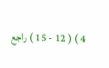4 ) ( 12 - 15 ) راجع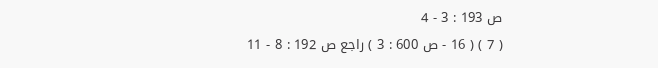ص 193 : 3 - 4
( 7 ) ( 16 - ص 600 : 3 ) راجع ص 192 : 8 - 11